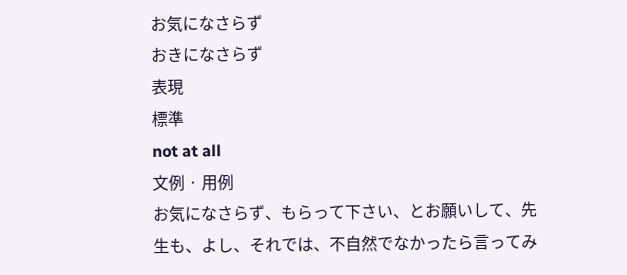お気になさらず
おきになさらず
表現
標準
not at all
文例 · 用例
お気になさらず、もらって下さい、とお願いして、先生も、よし、それでは、不自然でなかったら言ってみ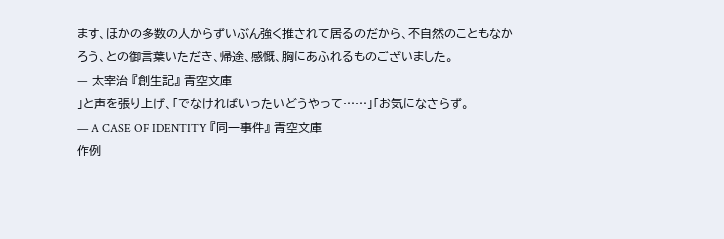ます、ほかの多数の人からずいぶん強く推されて居るのだから、不自然のこともなかろう、との御言葉いただき、帰途、感慨、胸にあふれるものございました。
— 太宰治 『創生記』 青空文庫
」と声を張り上げ、「でなければいったいどうやって……」「お気になさらず。
— A CASE OF IDENTITY 『同一事件』 青空文庫
作例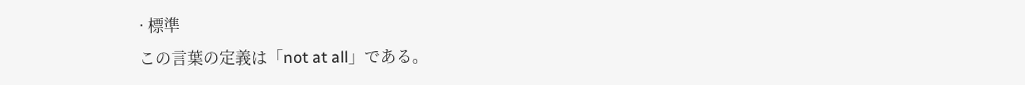· 標準
この言葉の定義は「not at all」である。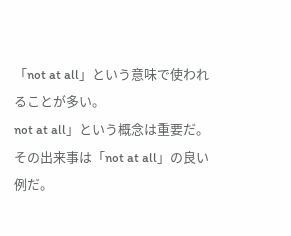「not at all」という意味で使われることが多い。
not at all」という概念は重要だ。
その出来事は「not at all」の良い例だ。